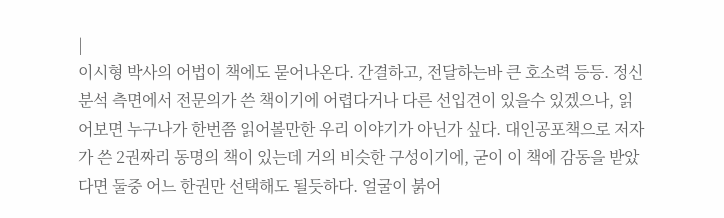|
이시형 박사의 어법이 책에도 묻어나온다. 간결하고, 전달하는바 큰 호소력 등등. 정신분석 측면에서 전문의가 쓴 책이기에 어렵다거나 다른 선입견이 있을수 있겠으나, 읽어보면 누구나가 한번쯤 읽어볼만한 우리 이야기가 아닌가 싶다. 대인공포책으로 저자가 쓴 2권짜리 동명의 책이 있는데 거의 비슷한 구성이기에, 굳이 이 책에 감동을 받았다면 둘중 어느 한권만 선택해도 될듯하다. 얼굴이 붉어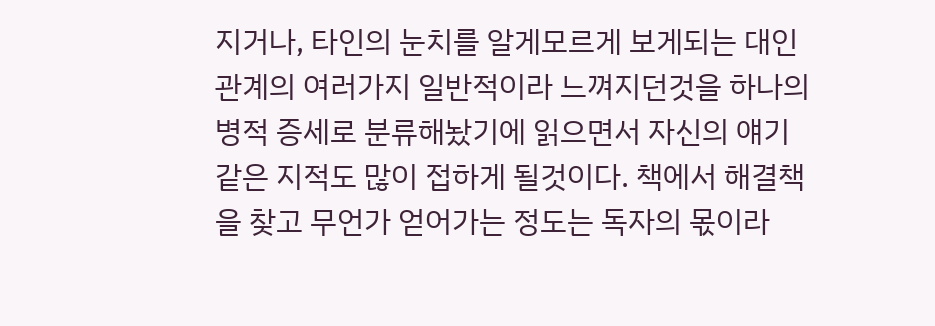지거나, 타인의 눈치를 알게모르게 보게되는 대인관계의 여러가지 일반적이라 느껴지던것을 하나의 병적 증세로 분류해놨기에 읽으면서 자신의 얘기같은 지적도 많이 접하게 될것이다. 책에서 해결책을 찾고 무언가 얻어가는 정도는 독자의 몫이라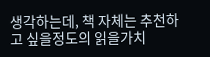생각하는데, 책 자체는 추천하고 싶을정도의 읽을가치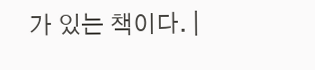가 있는 책이다. |